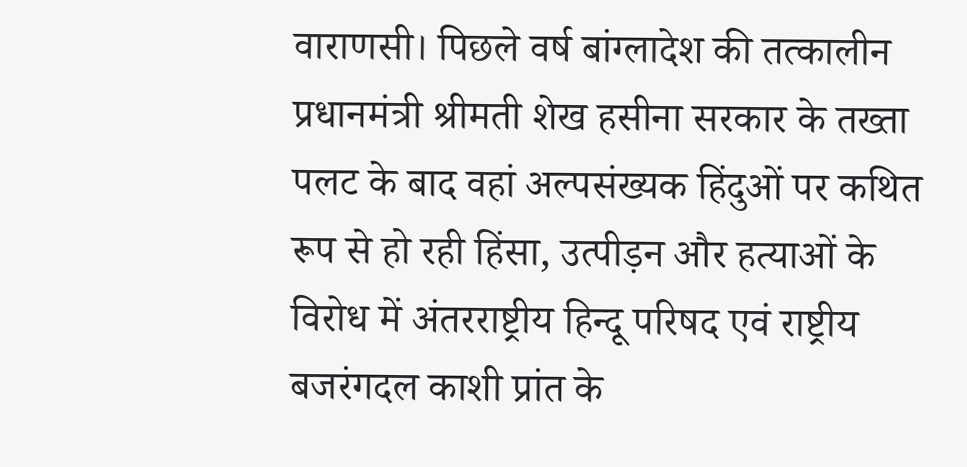वाराणसी। पिछले वर्ष बांग्लादेश की तत्कालीन प्रधानमंत्री श्रीमती शेख हसीना सरकार के तख्ता पलट के बाद वहां अल्पसंख्यक हिंदुओं पर कथित रूप से हो रही हिंसा, उत्पीड़न और हत्याओं के विरोध में अंतरराष्ट्रीय हिन्दू परिषद एवं राष्ट्रीय बजरंगदल काशी प्रांत के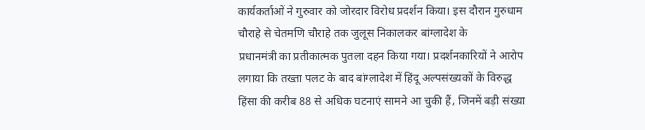कार्यकर्ताओं ने गुरुवार को जोरदार विरोध प्रदर्शन किया। इस दौरान गुरुधाम चौराहे से चेतमणि चौराहे तक जुलूस निकालकर बांग्लादेश के
प्रधानमंत्री का प्रतीकात्मक पुतला दहन किया गया। प्रदर्शनकारियों ने आरोप लगाया कि तख्ता पलट के बाद बांग्लादेश में हिंदू अल्पसंख्यकों के विरुद्ध हिंसा की करीब 88 से अधिक घटनाएं सामने आ चुकी हैं, जिनमें बड़ी संख्या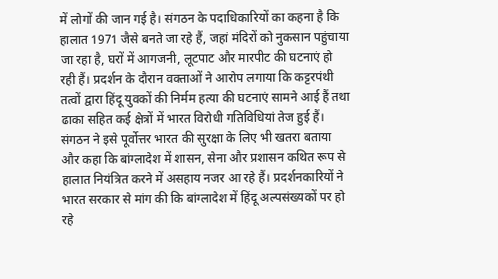में लोगों की जान गई है। संगठन के पदाधिकारियों का कहना है कि हालात 1971 जैसे बनते जा रहे हैं, जहां मंदिरों को नुकसान पहुंचाया जा रहा है, घरों में आगजनी, लूटपाट और मारपीट की घटनाएं हो रही हैं। प्रदर्शन के दौरान वक्ताओं ने आरोप लगाया कि कट्टरपंथी तत्वों द्वारा हिंदू युवकों की निर्मम हत्या की घटनाएं सामने आई हैं तथा ढाका सहित कई क्षेत्रों में भारत विरोधी गतिविधियां तेज हुई हैं। संगठन ने इसे पूर्वोत्तर भारत की सुरक्षा के लिए भी खतरा बताया और कहा कि बांग्लादेश में शासन, सेना और प्रशासन कथित रूप से हालात नियंत्रित करने में असहाय नजर आ रहे हैं। प्रदर्शनकारियों ने भारत सरकार से मांग की कि बांग्लादेश में हिंदू अल्पसंख्यकों पर हो रहे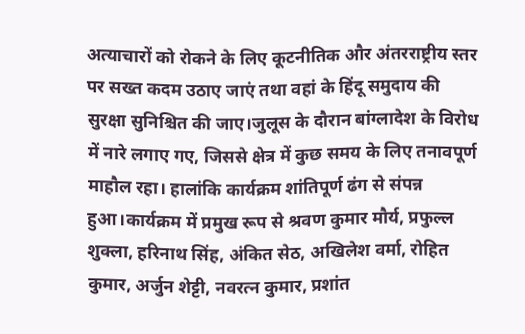अत्याचारों को रोकने के लिए कूटनीतिक और अंतरराष्ट्रीय स्तर पर सख्त कदम उठाए जाएं तथा वहां के हिंदू समुदाय की सुरक्षा सुनिश्चित की जाए।जुलूस के दौरान बांग्लादेश के विरोध में नारे लगाए गए, जिससे क्षेत्र में कुछ समय के लिए तनावपूर्ण माहौल रहा। हालांकि कार्यक्रम शांतिपूर्ण ढंग से संपन्न हुआ।कार्यक्रम में प्रमुख रूप से श्रवण कुमार मौर्य, प्रफुल्ल शुक्ला, हरिनाथ सिंह, अंकित सेठ, अखिलेश वर्मा, रोहित कुमार, अर्जुन शेट्टी, नवरत्न कुमार, प्रशांत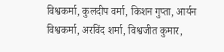विश्वकर्मा, कुलदीप वर्मा, किशन गुप्ता, आर्यन विश्वकर्मा, अरविंद शर्मा, विश्वजीत कुमार,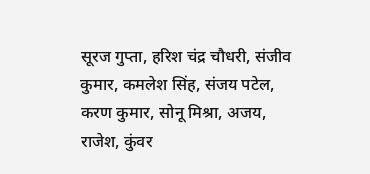सूरज गुप्ता, हरिश चंद्र चौधरी, संजीव कुमार, कमलेश सिंह, संजय पटेल, करण कुमार, सोनू मिश्रा, अजय, राजेश, कुंवर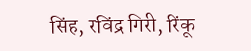सिंह, रविंद्र गिरी, रिंकू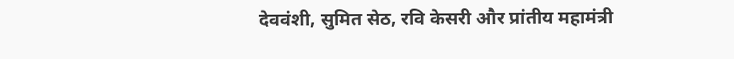देववंशी, सुमित सेठ, रवि केसरी और प्रांतीय महामंत्री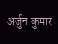अर्जुन कुमार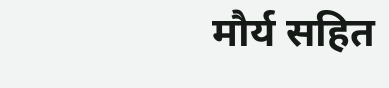मौर्य सहित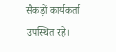सैकड़ों कार्यकर्ता उपस्थित रहे।